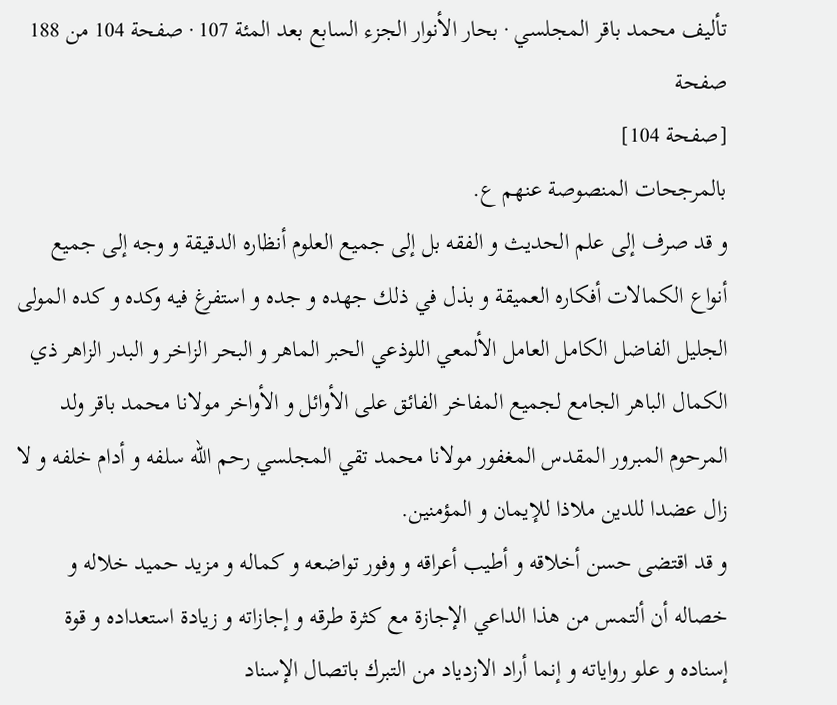تأليف محمد باقر المجلسي · بحار الأنوار الجزء السابع بعد المئة 107 · صفحة 104 من 188
صفحة
[صفحة 104]
بالمرجحات المنصوصة عنهم ع.
و قد صرف إلى علم الحديث و الفقه بل إلى جميع العلوم أنظاره الدقيقة و وجه إلى جميع أنواع الكمالات أفكاره العميقة و بذل في ذلك جهده و جده و استفرغ فيه وكده و كده المولى الجليل الفاضل الكامل العامل الألمعي اللوذعي الحبر الماهر و البحر الزاخر و البدر الزاهر ذي الكمال الباهر الجامع لجميع المفاخر الفائق على الأوائل و الأواخر مولانا محمد باقر ولد المرحوم المبرور المقدس المغفور مولانا محمد تقي المجلسي رحم الله سلفه و أدام خلفه و لا زال عضدا للدين ملاذا للإيمان و المؤمنين.
و قد اقتضى حسن أخلاقه و أطيب أعراقه و وفور تواضعه و كماله و مزيد حميد خلاله و خصاله أن ألتمس من هذا الداعي الإجازة مع كثرة طرقه و إجازاته و زيادة استعداده و قوة إسناده و علو رواياته و إنما أراد الازدياد من التبرك باتصال الإسناد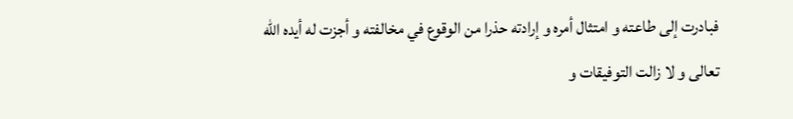فبادرت إلى طاعته و امتثال أمره و إرادته حذرا من الوقوع في مخالفته و أجزت له أيده الله تعالى و لا زالت التوفيقات و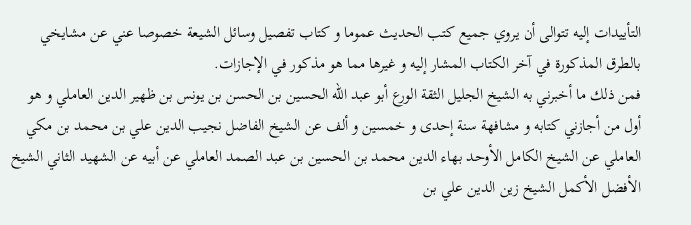التأييدات إليه تتوالى أن يروي جميع كتب الحديث عموما و كتاب تفصيل وسائل الشيعة خصوصا عني عن مشايخي بالطرق المذكورة في آخر الكتاب المشار إليه و غيرها مما هو مذكور في الإجازات.
فمن ذلك ما أخبرني به الشيخ الجليل الثقة الورع أبو عبد الله الحسين بن الحسن بن يونس بن ظهير الدين العاملي و هو أول من أجازني كتابه و مشافهة سنة إحدى و خمسين و ألف عن الشيخ الفاضل نجيب الدين علي بن محمد بن مكي العاملي عن الشيخ الكامل الأوحد بهاء الدين محمد بن الحسين بن عبد الصمد العاملي عن أبيه عن الشهيد الثاني الشيخ الأفضل الأكمل الشيخ زين الدين علي بن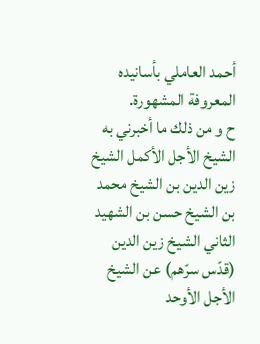أحمد العاملي بأسانيده المعروفة المشهورة.
ح و من ذلك ما أخبرني به الشيخ الأجل الأكمل الشيخ زين الدين بن الشيخ محمد بن الشيخ حسن بن الشهيد الثاني الشيخ زين الدين (قدّس سرّهم) عن الشيخ الأجل الأوحد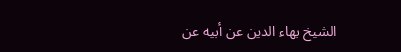الشيخ بهاء الدين عن أبيه عن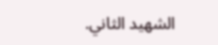الشهيد الثاني.